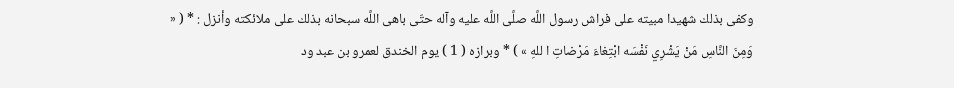وكفى بذلك شهيدا مبيته على فراش رسول اللَّه صلَّى اللَّه عليه وآله حتّى باهى اللَّه سبحانه بذلك على ملائكته وأنزل : * ( « وَمِنَ النَّاسِ مَنْ يَشْرِي نَفْسَه ابْتِغاءَ مَرْضاتِ ا للهِ » ) * وبرازه ( 1 ) يوم الخندق لعمرو بن عبد ود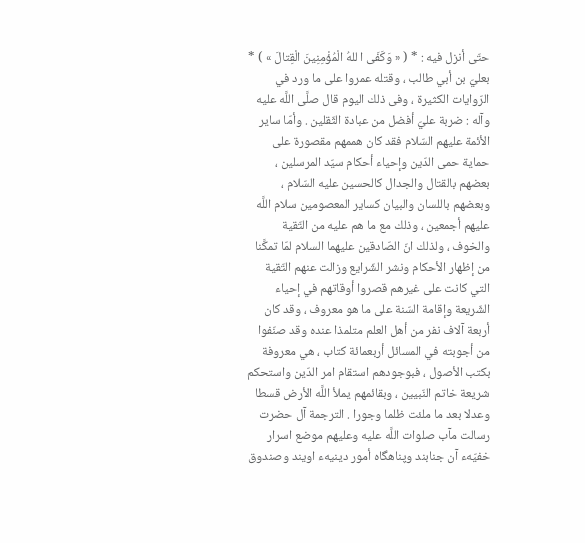حتّى أنزل فيه : * ( « وَكَفَى ا للهُ الْمُؤْمِنِينَ الْقِتالَ » ) * بعليّ بن أبي طالب ، وقتله عمروا على ما ورد في الرّوايات الكثيرة ، وفى ذلك اليوم قال صلَّى اللَّه عليه وآله : ضربة عليّ أفضل من عبادة الثّقلين . وأمّا ساير الأئمة عليهم السّلام فقد كان هممهم مقصورة على حماية حمى الدّين وإحياء أحكام سيّد المرسلين ، بعضهم بالقتال والجدال كالحسين عليه السّلام ، وبعضهم باللسان والبيان كساير المعصومين سلام اللَّه عليهم أجمعين ، وذلك مع ما هم عليه من التّقية والخوف ، ولذلك انّ الصّادقين عليهما السلام لمّا تمكَّنا من إظهار الأحكام ونشر الشّرايع وزالت عنهم التّقية التي كانت على غيرهم قصروا أوقاتهم في إحياء الشّريعة وإقامة السّنة على ما هو معروف ، وقد كان أربعة آلاف نفر من أهل العلم متلمذا عنده وقد صنّفوا من أجوبته في المسائل أربعمائة كتاب ، هي معروفة بكتب الأصول ، فبوجودهم استقام امر الدّين واستحكم شريعة خاتم النّبيين ، وبقائمهم يملأ اللَّه الأرض قسطا وعدلا بعد ما ملئت ظلما وجورا . الترجمة آل حضرت رسالت مآب صلوات اللَّه عليه وعليهم موضع اسرار خفيّهء آن جنابند وپناهگاه أمور دينيهء اويند وصندوق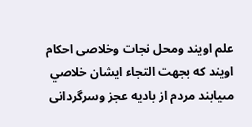علم اويند ومحل نجات وخلاصى احكام اويند كه بجهت التجاء ايشان خلاصي مىيابند مردم از باديه عجز وسرگردانى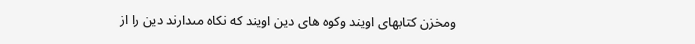ومخزن كتابهاى اويند وكوه هاى دين اويند كه نكاه مىدارند دين را از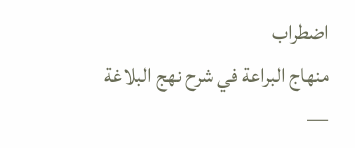اضطراب
منهاج البراعة في شرح نهج البلاغة —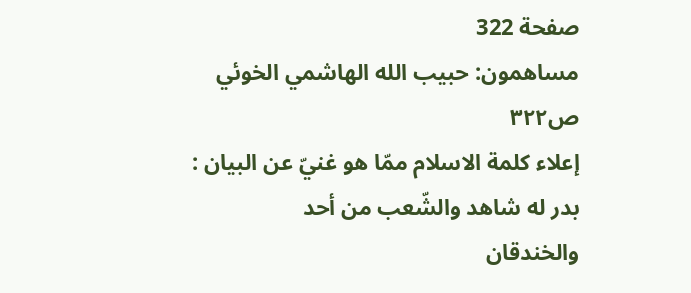صفحة 322
مساهمون: حبيب الله الهاشمي الخوئي
ص٣٢٢
إعلاء كلمة الاسلام ممّا هو غنيّ عن البيان :
بدر له شاهد والشّعب من أحد
والخندقان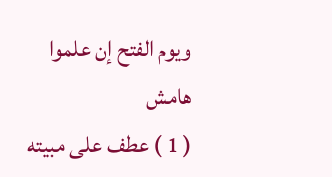ويوم الفتح إن علموا
هامش
( 1 ) عطف على مبيته